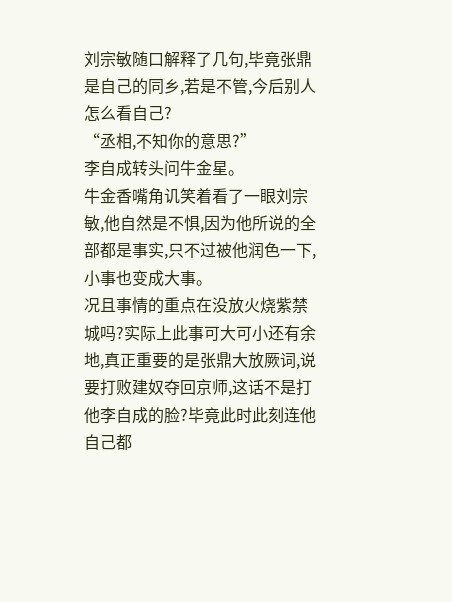刘宗敏随口解释了几句,毕竟张鼎是自己的同乡,若是不管,今后别人怎么看自己?
“丞相,不知你的意思?”
李自成转头问牛金星。
牛金香嘴角讥笑着看了一眼刘宗敏,他自然是不惧,因为他所说的全部都是事实,只不过被他润色一下,小事也变成大事。
况且事情的重点在没放火烧紫禁城吗?实际上此事可大可小还有余地,真正重要的是张鼎大放厥词,说要打败建奴夺回京师,这话不是打他李自成的脸?毕竟此时此刻连他自己都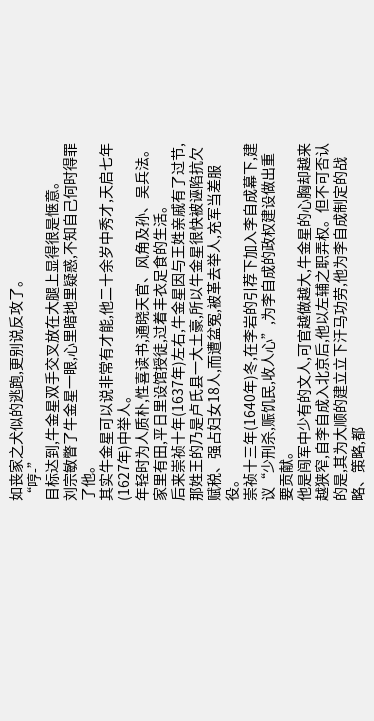如丧家之犬似的逃跑,更别说反攻了。
“哼-”
目标达到,牛金星双手交叉放在大腿上显得很是惬意。
刘宗敏瞥了牛金星一眼,心里暗地里疑惑,不知自己何时得罪了他。
其实牛金星可以说非常有才能,他二十余岁中秀才,天启七年(1627年)中举人。
年轻时为人质朴,性喜读书,通晓天官、风角及孙、吴兵法。家里有田,平日里设馆授徒,过着丰衣足食的生活。
后来崇祯十年(1637年)左右,牛金星因与王姓亲戚有了过节,那姓王的乃是卢氏县一大土豪,所以牛金星很快被诬陷抗欠赋税、强占妇女18人,而遭盆冤,被革去举人,充军当差服役。
崇祯十三年(1640年)冬,在李岩的引荐下加入李自成幕下,建议“少刑杀,赈饥民,收人心”,为李自成的政权建设做出重要贡献。
他是闯军中少有的文人,可官越做越大,牛金星的心胸却越来越狭窄,自李自成入北京后,他以左辅之职弄权。但不可否认的是,其为大顺的建立立下汗马功劳,他为李自成制定的战略、策略,都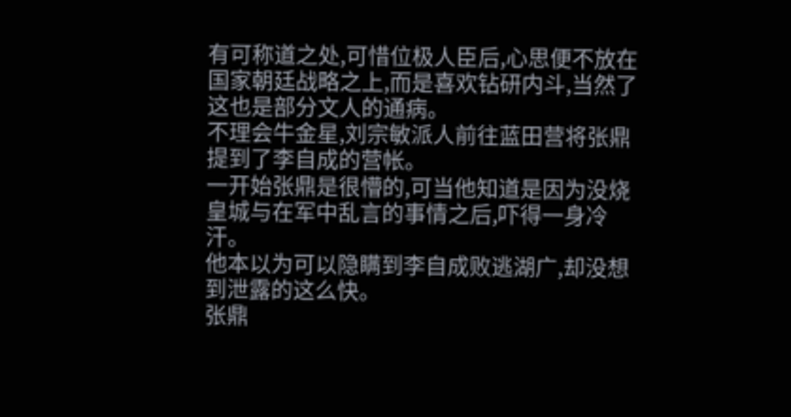有可称道之处,可惜位极人臣后,心思便不放在国家朝廷战略之上,而是喜欢钻研内斗,当然了这也是部分文人的通病。
不理会牛金星,刘宗敏派人前往蓝田营将张鼎提到了李自成的营帐。
一开始张鼎是很懵的,可当他知道是因为没烧皇城与在军中乱言的事情之后,吓得一身冷汗。
他本以为可以隐瞒到李自成败逃湖广,却没想到泄露的这么快。
张鼎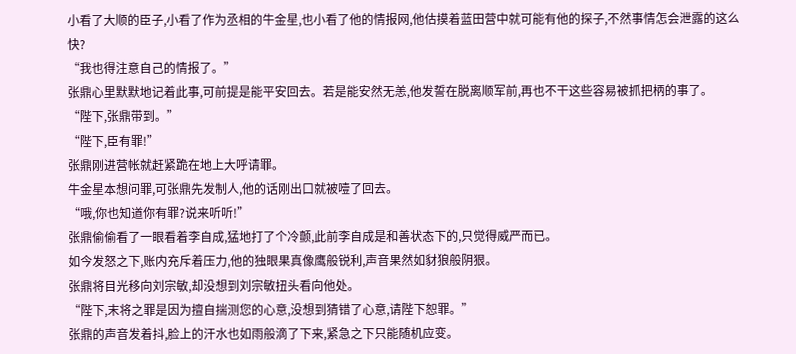小看了大顺的臣子,小看了作为丞相的牛金星,也小看了他的情报网,他估摸着蓝田营中就可能有他的探子,不然事情怎会泄露的这么快?
“我也得注意自己的情报了。”
张鼎心里默默地记着此事,可前提是能平安回去。若是能安然无恙,他发誓在脱离顺军前,再也不干这些容易被抓把柄的事了。
“陛下,张鼎带到。”
“陛下,臣有罪!”
张鼎刚进营帐就赶紧跪在地上大呼请罪。
牛金星本想问罪,可张鼎先发制人,他的话刚出口就被噎了回去。
“哦,你也知道你有罪?说来听听!”
张鼎偷偷看了一眼看着李自成,猛地打了个冷颤,此前李自成是和善状态下的,只觉得威严而已。
如今发怒之下,账内充斥着压力,他的独眼果真像鹰般锐利,声音果然如豺狼般阴狠。
张鼎将目光移向刘宗敏,却没想到刘宗敏扭头看向他处。
“陛下,末将之罪是因为擅自揣测您的心意,没想到猜错了心意,请陛下恕罪。”
张鼎的声音发着抖,脸上的汗水也如雨般滴了下来,紧急之下只能随机应变。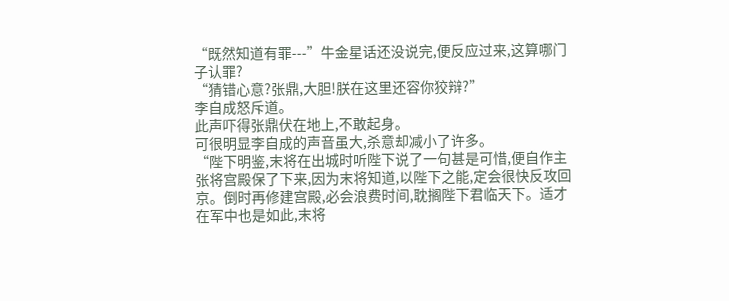“既然知道有罪---”牛金星话还没说完,便反应过来,这算哪门子认罪?
“猜错心意?张鼎,大胆!朕在这里还容你狡辩?”
李自成怒斥道。
此声吓得张鼎伏在地上,不敢起身。
可很明显李自成的声音虽大,杀意却减小了许多。
“陛下明鉴,末将在出城时听陛下说了一句甚是可惜,便自作主张将宫殿保了下来,因为末将知道,以陛下之能,定会很快反攻回京。倒时再修建宫殿,必会浪费时间,耽搁陛下君临天下。适才在军中也是如此,末将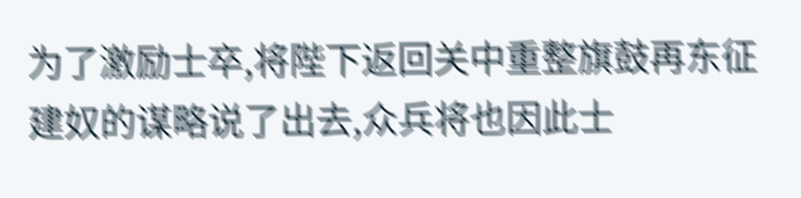为了激励士卒,将陛下返回关中重整旗鼓再东征建奴的谋略说了出去,众兵将也因此士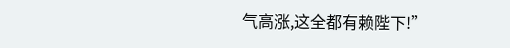气高涨,这全都有赖陛下!”